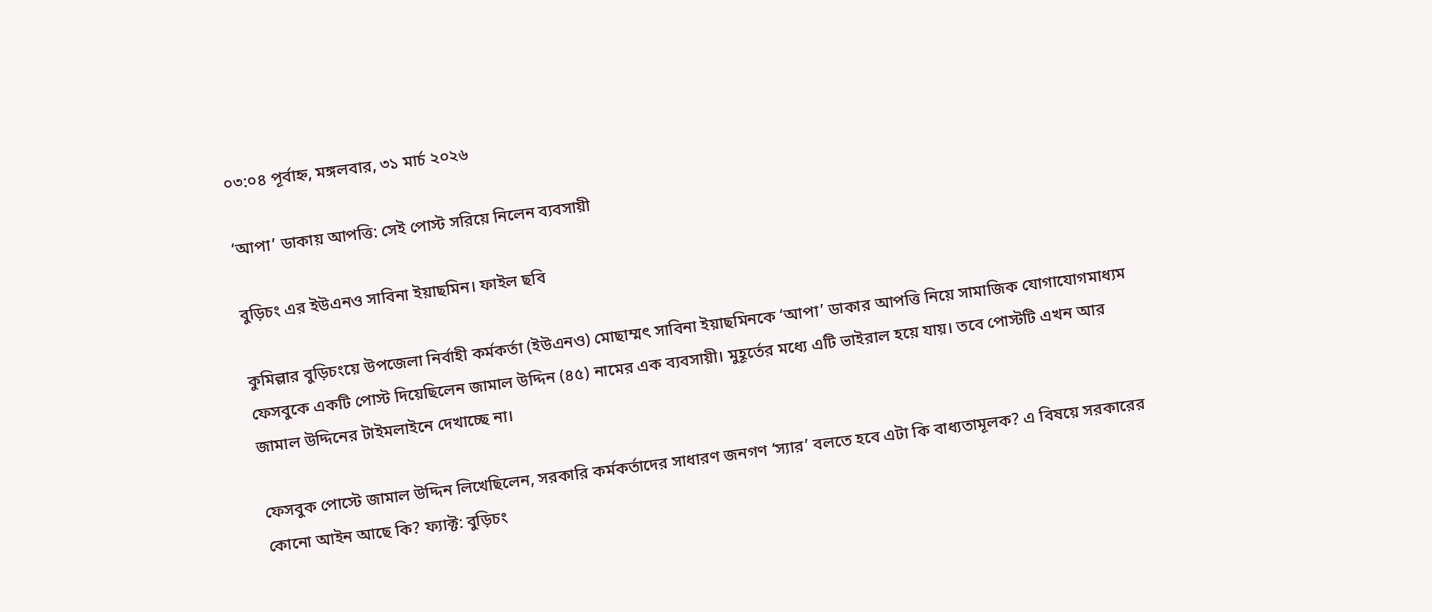০৩:০৪ পূর্বাহ্ন, মঙ্গলবার, ৩১ মার্চ ২০২৬

‘আপা’ ডাকায় আপত্তি: সেই পোস্ট সরিয়ে নিলেন ব্যবসায়ী

বুড়িচং এর ইউএনও সাবিনা ইয়াছমিন। ফাইল ছবি

কুমিল্লার বুড়িচংয়ে উপজেলা নির্বাহী কর্মকর্তা (ইউএনও) মোছাম্মৎ সাবিনা ইয়াছমিনকে ‘আপা’ ডাকার আপত্তি নিয়ে সামাজিক যোগাযোগমাধ্যম ফেসবুকে একটি পোস্ট দিয়েছিলেন জামাল উদ্দিন (৪৫) নামের এক ব্যবসায়ী। মুহূর্তের মধ্যে এটি ভাইরাল হয়ে যায়। তবে পোস্টটি এখন আর জামাল উদ্দিনের টাইমলাইনে দেখাচ্ছে না।

ফেসবুক পোস্টে জামাল উদ্দিন লিখেছিলেন, সরকারি কর্মকর্তাদের সাধারণ জনগণ ‘স্যার’ বলতে হবে এটা কি বাধ্যতামূলক? এ বিষয়ে সরকারের কোনো আইন আছে কি? ফ্যাক্ট: বুড়িচং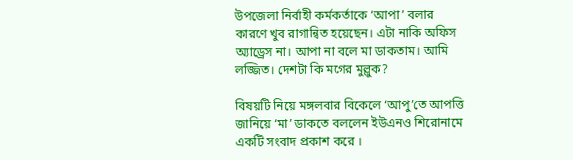উপজেলা নির্বাহী কর্মকর্তাকে ‘আপা’ বলার কারণে খুব রাগান্বিত হয়েছেন। এটা নাকি অফিস অ্যাড্রেস না। আপা না বলে মা ডাকতাম। আমি লজ্জিত। দেশটা কি মগের মুল্লুক?

বিষয়টি নিয়ে মঙ্গলবার বিকেলে ‘আপু’তে আপত্তি জানিয়ে ‘মা’ ডাকতে বললেন ইউএনও শিরোনামে একটি সংবাদ প্রকাশ করে ।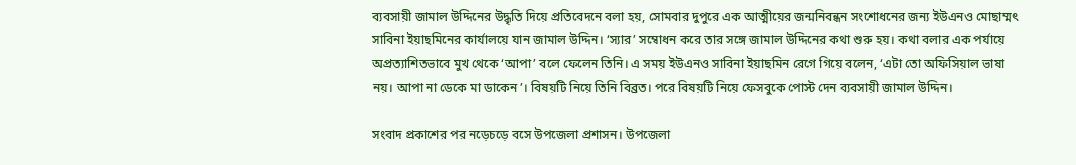ব্যবসায়ী জামাল উদ্দিনের উদ্ধৃতি দিয়ে প্রতিবেদনে বলা হয়, সোমবার দুপুরে এক আত্মীয়ের জন্মনিবন্ধন সংশোধনের জন্য ইউএনও মোছাম্মৎ সাবিনা ইয়াছমিনের কার্যালয়ে যান জামাল উদ্দিন। ‘স্যার’ সম্বোধন করে তার সঙ্গে জামাল উদ্দিনের কথা শুরু হয়। কথা বলার এক পর্যায়ে অপ্রত্যাশিতভাবে মুখ থেকে ‘আপা’ বলে ফেলেন তিনি। এ সময় ইউএনও সাবিনা ইয়াছমিন রেগে গিয়ে বলেন, ‘এটা তো অফিসিয়াল ভাষা নয়। আপা না ডেকে মা ডাকেন’। বিষয়টি নিয়ে তিনি বিব্রত। পরে বিষয়টি নিয়ে ফেসবুকে পোস্ট দেন ব্যবসায়ী জামাল উদ্দিন।

সংবাদ প্রকাশের পর নড়েচড়ে বসে উপজেলা প্রশাসন। উপজেলা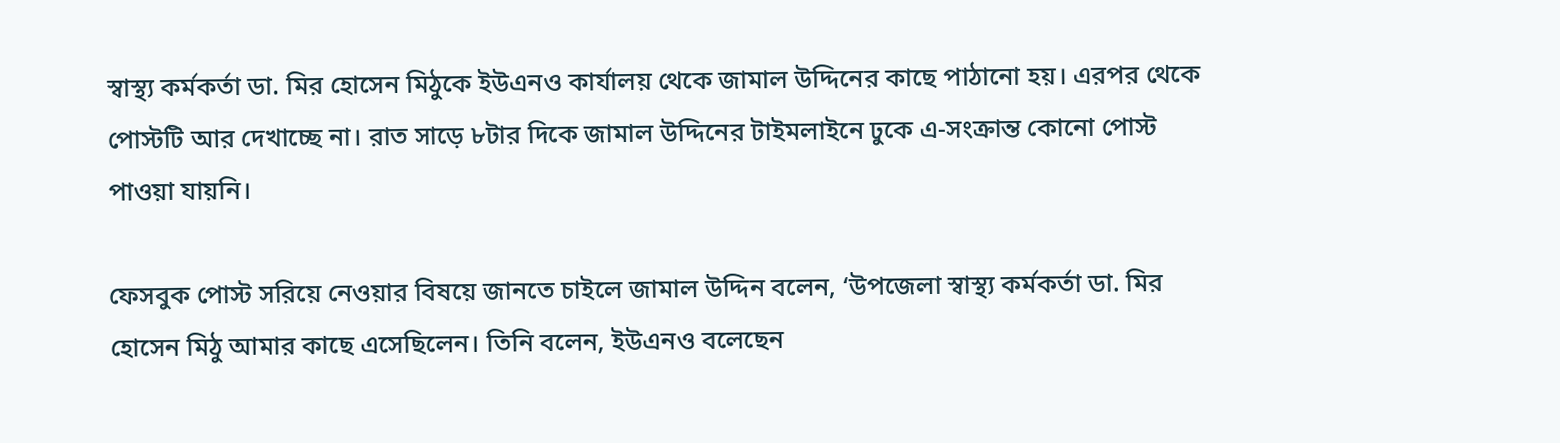স্বাস্থ্য কর্মকর্তা ডা. মির হোসেন মিঠুকে ইউএনও কার্যালয় থেকে জামাল উদ্দিনের কাছে পাঠানো হয়। এরপর থেকে পোস্টটি আর দেখাচ্ছে না। রাত সাড়ে ৮টার দিকে জামাল উদ্দিনের টাইমলাইনে ঢুকে এ-সংক্রান্ত কোনো পোস্ট পাওয়া যায়নি।

ফেসবুক পোস্ট সরিয়ে নেওয়ার বিষয়ে জানতে চাইলে জামাল উদ্দিন বলেন, ‘উপজেলা স্বাস্থ্য কর্মকর্তা ডা. মির হোসেন মিঠু আমার কাছে এসেছিলেন। তিনি বলেন, ইউএনও বলেছেন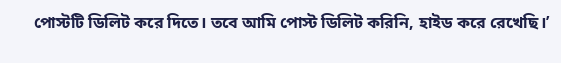পোস্টটি ডিলিট করে দিতে। তবে আমি পোস্ট ডিলিট করিনি, হাইড করে রেখেছি।’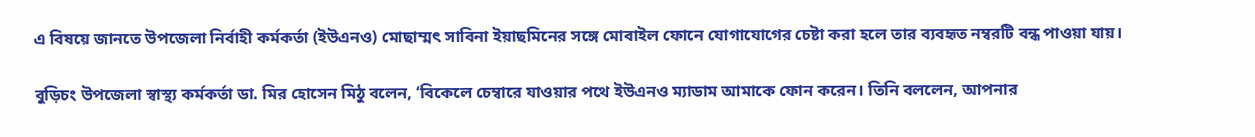এ বিষয়ে জানতে উপজেলা নির্বাহী কর্মকর্তা (ইউএনও) মোছাম্মৎ সাবিনা ইয়াছমিনের সঙ্গে মোবাইল ফোনে যোগাযোগের চেষ্টা করা হলে তার ব্যবহৃত নম্বরটি বন্ধ পাওয়া যায়।

বুড়িচং উপজেলা স্বাস্থ্য কর্মকর্তা ডা. মির হোসেন মিঠু বলেন, ‘বিকেলে চেম্বারে যাওয়ার পথে ইউএনও ম্যাডাম আমাকে ফোন করেন। তিনি বললেন, আপনার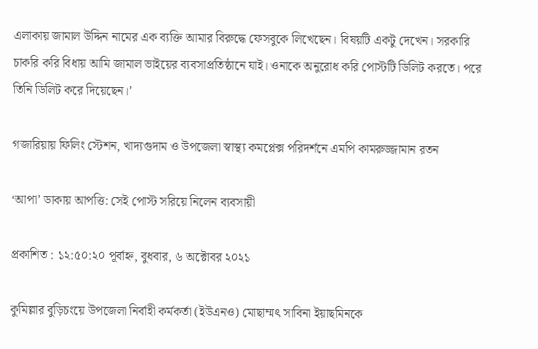এলাকায় জামাল উদ্দিন নামের এক ব্যক্তি আমার বিরুদ্ধে ফেসবুকে লিখেছেন। বিষয়টি একটু দেখেন। সরকারি চাকরি করি বিধায় আমি জামাল ভাইয়ের ব্যবসাপ্রতিষ্ঠানে যাই। ওনাকে অনুরোধ করি পোস্টটি ডিলিট করতে। পরে তিনি ডিলিট করে দিয়েছেন।’

গজারিয়ায় ফিলিং স্টেশন, খাদ্যগুদাম ও উপজেলা স্বাস্থ্য কমপ্লেক্স পরিদর্শনে এমপি কামরুজ্জামান রতন

‘আপা’ ডাকায় আপত্তি: সেই পোস্ট সরিয়ে নিলেন ব্যবসায়ী

প্রকাশিত : ১২:৫০:২০ পূর্বাহ্ন, বুধবার, ৬ অক্টোবর ২০২১

কুমিল্লার বুড়িচংয়ে উপজেলা নির্বাহী কর্মকর্তা (ইউএনও) মোছাম্মৎ সাবিনা ইয়াছমিনকে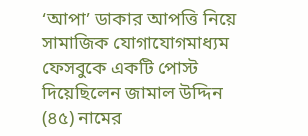‘আপা’ ডাকার আপত্তি নিয়ে সামাজিক যোগাযোগমাধ্যম ফেসবুকে একটি পোস্ট দিয়েছিলেন জামাল উদ্দিন (৪৫) নামের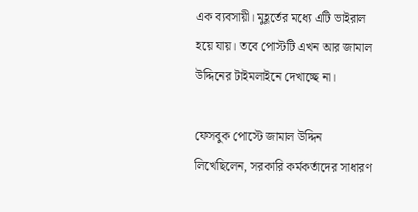এক ব্যবসায়ী। মুহূর্তের মধ্যে এটি ভাইরাল হয়ে যায়। তবে পোস্টটি এখন আর জামাল উদ্দিনের টাইমলাইনে দেখাচ্ছে না।

ফেসবুক পোস্টে জামাল উদ্দিন লিখেছিলেন, সরকারি কর্মকর্তাদের সাধারণ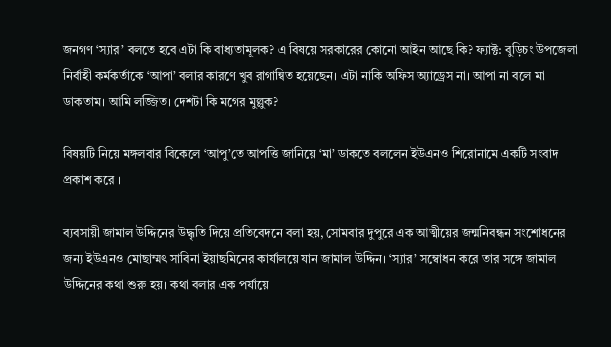জনগণ ‘স্যার’ বলতে হবে এটা কি বাধ্যতামূলক? এ বিষয়ে সরকারের কোনো আইন আছে কি? ফ্যাক্ট: বুড়িচং উপজেলা নির্বাহী কর্মকর্তাকে ‘আপা’ বলার কারণে খুব রাগান্বিত হয়েছেন। এটা নাকি অফিস অ্যাড্রেস না। আপা না বলে মা ডাকতাম। আমি লজ্জিত। দেশটা কি মগের মুল্লুক?

বিষয়টি নিয়ে মঙ্গলবার বিকেলে ‘আপু’তে আপত্তি জানিয়ে ‘মা’ ডাকতে বললেন ইউএনও শিরোনামে একটি সংবাদ প্রকাশ করে ।

ব্যবসায়ী জামাল উদ্দিনের উদ্ধৃতি দিয়ে প্রতিবেদনে বলা হয়, সোমবার দুপুরে এক আত্মীয়ের জন্মনিবন্ধন সংশোধনের জন্য ইউএনও মোছাম্মৎ সাবিনা ইয়াছমিনের কার্যালয়ে যান জামাল উদ্দিন। ‘স্যার’ সম্বোধন করে তার সঙ্গে জামাল উদ্দিনের কথা শুরু হয়। কথা বলার এক পর্যায়ে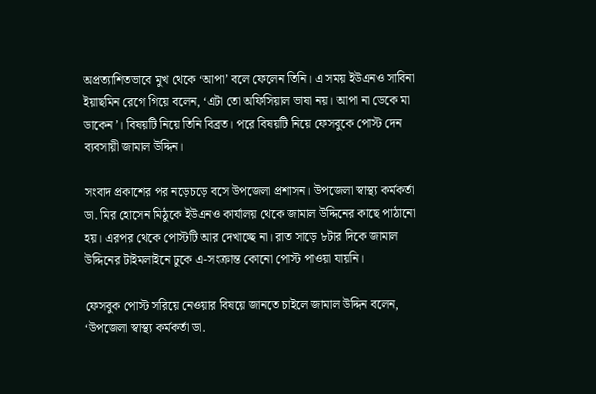অপ্রত্যাশিতভাবে মুখ থেকে ‘আপা’ বলে ফেলেন তিনি। এ সময় ইউএনও সাবিনা ইয়াছমিন রেগে গিয়ে বলেন, ‘এটা তো অফিসিয়াল ভাষা নয়। আপা না ডেকে মা ডাকেন’। বিষয়টি নিয়ে তিনি বিব্রত। পরে বিষয়টি নিয়ে ফেসবুকে পোস্ট দেন ব্যবসায়ী জামাল উদ্দিন।

সংবাদ প্রকাশের পর নড়েচড়ে বসে উপজেলা প্রশাসন। উপজেলা স্বাস্থ্য কর্মকর্তা ডা. মির হোসেন মিঠুকে ইউএনও কার্যালয় থেকে জামাল উদ্দিনের কাছে পাঠানো হয়। এরপর থেকে পোস্টটি আর দেখাচ্ছে না। রাত সাড়ে ৮টার দিকে জামাল উদ্দিনের টাইমলাইনে ঢুকে এ-সংক্রান্ত কোনো পোস্ট পাওয়া যায়নি।

ফেসবুক পোস্ট সরিয়ে নেওয়ার বিষয়ে জানতে চাইলে জামাল উদ্দিন বলেন, ‘উপজেলা স্বাস্থ্য কর্মকর্তা ডা.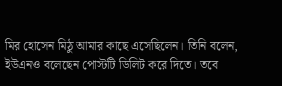মির হোসেন মিঠু আমার কাছে এসেছিলেন। তিনি বলেন, ইউএনও বলেছেন পোস্টটি ডিলিট করে দিতে। তবে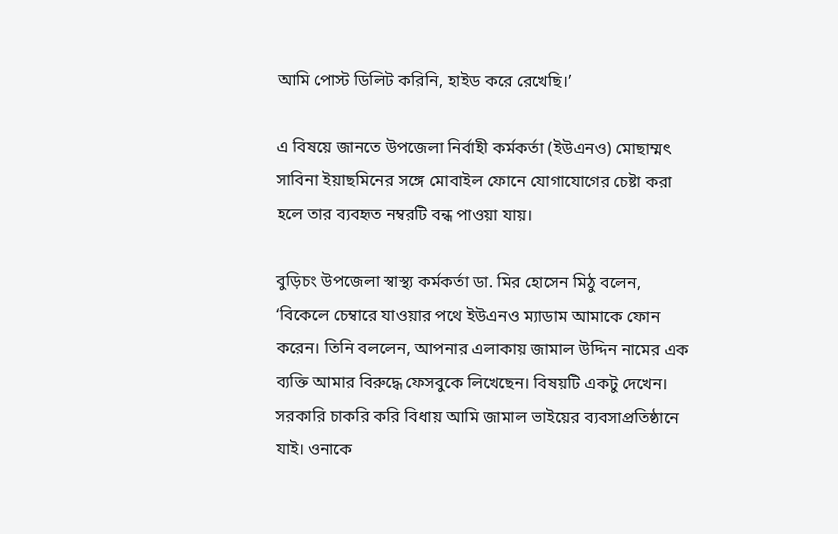আমি পোস্ট ডিলিট করিনি, হাইড করে রেখেছি।’

এ বিষয়ে জানতে উপজেলা নির্বাহী কর্মকর্তা (ইউএনও) মোছাম্মৎ সাবিনা ইয়াছমিনের সঙ্গে মোবাইল ফোনে যোগাযোগের চেষ্টা করা হলে তার ব্যবহৃত নম্বরটি বন্ধ পাওয়া যায়।

বুড়িচং উপজেলা স্বাস্থ্য কর্মকর্তা ডা. মির হোসেন মিঠু বলেন, ‘বিকেলে চেম্বারে যাওয়ার পথে ইউএনও ম্যাডাম আমাকে ফোন করেন। তিনি বললেন, আপনার এলাকায় জামাল উদ্দিন নামের এক ব্যক্তি আমার বিরুদ্ধে ফেসবুকে লিখেছেন। বিষয়টি একটু দেখেন। সরকারি চাকরি করি বিধায় আমি জামাল ভাইয়ের ব্যবসাপ্রতিষ্ঠানে যাই। ওনাকে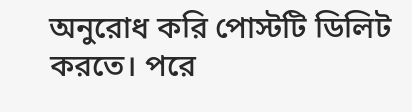অনুরোধ করি পোস্টটি ডিলিট করতে। পরে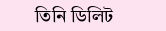তিনি ডিলিট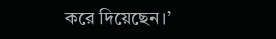করে দিয়েছেন।’